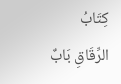كِتَابُ الرِّقَاقِ بَابٌ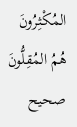المُكْثِرُونَ هُمُ المُقِلُّونَ صحيح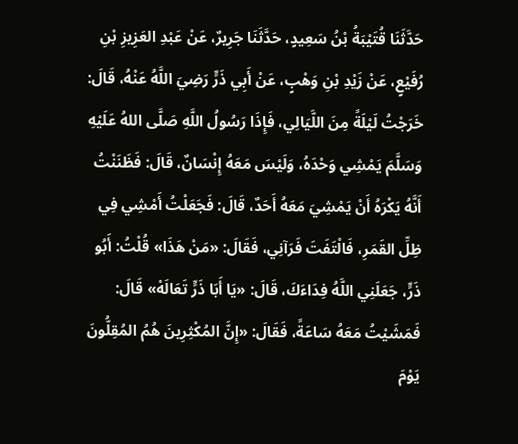حَدَّثَنَا قُتَيْبَةُ بْنُ سَعِيدٍ، حَدَّثَنَا جَرِيرٌ، عَنْ عَبْدِ العَزِيزِ بْنِ رُفَيْعٍ، عَنْ زَيْدِ بْنِ وَهْبٍ، عَنْ أَبِي ذَرٍّ رَضِيَ اللَّهُ عَنْهُ، قَالَ: خَرَجْتُ لَيْلَةً مِنَ اللَّيَالِي، فَإِذَا رَسُولُ اللَّهِ صَلَّى اللهُ عَلَيْهِ وَسَلَّمَ يَمْشِي وَحْدَهُ، وَلَيْسَ مَعَهُ إِنْسَانٌ، قَالَ: فَظَنَنْتُ أَنَّهُ يَكْرَهُ أَنْ يَمْشِيَ مَعَهُ أَحَدٌ، قَالَ: فَجَعَلْتُ أَمْشِي فِي ظِلِّ القَمَرِ، فَالْتَفَتَ فَرَآنِي، فَقَالَ: «مَنْ هَذَا» قُلْتُ: أَبُو ذَرٍّ، جَعَلَنِي اللَّهُ فِدَاءَكَ، قَالَ: «يَا أَبَا ذَرٍّ تَعَالَهْ» قَالَ: فَمَشَيْتُ مَعَهُ سَاعَةً، فَقَالَ: «إِنَّ المُكْثِرِينَ هُمُ المُقِلُّونَ يَوْمَ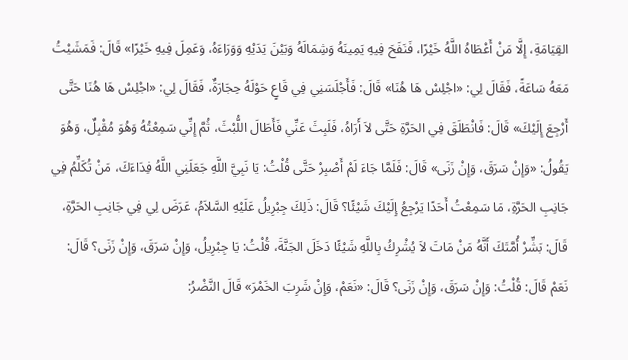القِيَامَةِ، إِلَّا مَنْ أَعْطَاهُ اللَّهُ خَيْرًا، فَنَفَحَ فِيهِ يَمِينَهُ وَشِمَالَهُ وَبَيْنَ يَدَيْهِ وَوَرَاءَهُ، وَعَمِلَ فِيهِ خَيْرًا» قَالَ: فَمَشَيْتُ مَعَهُ سَاعَةً، فَقَالَ لِي: «اجْلِسْ هَا هُنَا» قَالَ: فَأَجْلَسَنِي فِي قَاعٍ حَوْلَهُ حِجَارَةٌ، فَقَالَ لِي: «اجْلِسْ هَا هُنَا حَتَّى أَرْجِعَ إِلَيْكَ» قَالَ: فَانْطَلَقَ فِي الحَرَّةِ حَتَّى لاَ أَرَاهُ، فَلَبِثَ عَنِّي فَأَطَالَ اللُّبْثَ، ثُمَّ إِنِّي سَمِعْتُهُ وَهُوَ مُقْبِلٌ، وَهُوَ يَقُولُ: «وَإِنْ سَرَقَ، وَإِنْ زَنَى» قَالَ: فَلَمَّا جَاءَ لَمْ أَصْبِرْ حَتَّى قُلْتُ: يَا نَبِيَّ اللَّهِ جَعَلَنِي اللَّهُ فِدَاءَكَ، مَنْ تُكَلِّمُ فِي جَانِبِ الحَرَّةِ، مَا سَمِعْتُ أَحَدًا يَرْجِعُ إِلَيْكَ شَيْئًا؟ قَالَ: ذَلِكَ جِبْرِيلُ عَلَيْهِ السَّلاَمُ، عَرَضَ لِي فِي جَانِبِ الحَرَّةِ، قَالَ: بَشِّرْ أُمَّتَكَ أَنَّهُ مَنْ مَاتَ لاَ يُشْرِكُ بِاللَّهِ شَيْئًا دَخَلَ الجَنَّةَ، قُلْتُ: يَا جِبْرِيلُ، وَإِنْ سَرَقَ، وَإِنْ زَنَى؟ قَالَ: نَعَمْ قَالَ: قُلْتُ: وَإِنْ سَرَقَ، وَإِنْ زَنَى؟ قَالَ: «نَعَمْ، وَإِنْ شَرِبَ الخَمْرَ» قَالَ النَّضْرُ: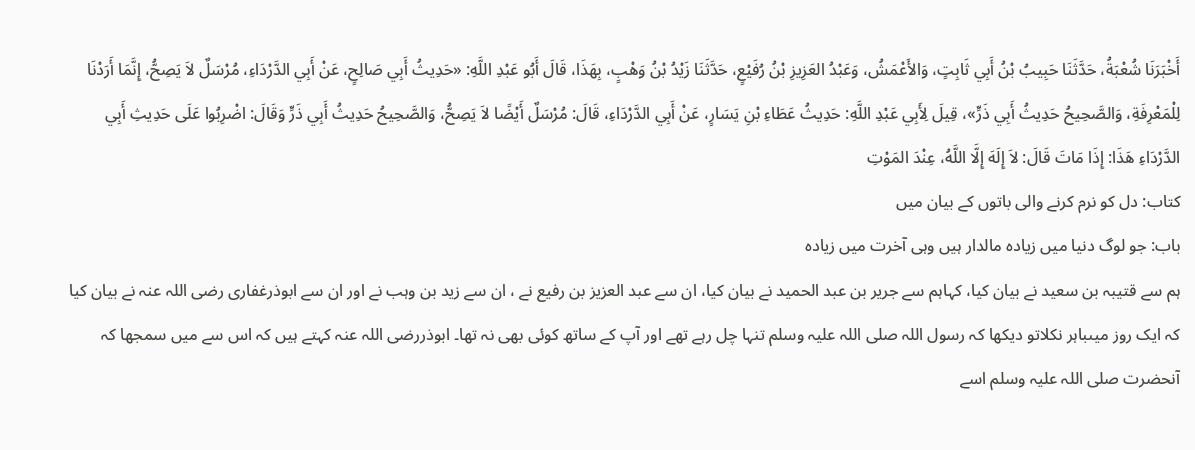أَخْبَرَنَا شُعْبَةُ، حَدَّثَنَا حَبِيبُ بْنُ أَبِي ثَابِتٍ، وَالأَعْمَشُ، وَعَبْدُ العَزِيزِ بْنُ رُفَيْعٍ، حَدَّثَنَا زَيْدُ بْنُ وَهْبٍ، بِهَذَا، قَالَ أَبُو عَبْدِ اللَّهِ: «حَدِيثُ أَبِي صَالِحٍ، عَنْ أَبِي الدَّرْدَاءِ، مُرْسَلٌ لاَ يَصِحُّ، إِنَّمَا أَرَدْنَا لِلْمَعْرِفَةِ، وَالصَّحِيحُ حَدِيثُ أَبِي ذَرٍّ»، قِيلَ لِأَبِي عَبْدِ اللَّهِ: حَدِيثُ عَطَاءِ بْنِ يَسَارٍ، عَنْ أَبِي الدَّرْدَاءِ، قَالَ: مُرْسَلٌ أَيْضًا لاَ يَصِحُّ، وَالصَّحِيحُ حَدِيثُ أَبِي ذَرٍّ وَقَالَ: اضْرِبُوا عَلَى حَدِيثِ أَبِي الدَّرْدَاءِ هَذَا: إِذَا مَاتَ قَالَ: لاَ إِلَهَ إِلَّا اللَّهُ، عِنْدَ المَوْتِ
کتاب: دل کو نرم کرنے والی باتوں کے بیان میں
باب: جو لوگ دنیا میں زیادہ مالدار ہیں وہی آخرت میں زیادہ
ہم سے قتیبہ بن سعید نے بیان کیا، کہاہم سے جریر بن عبد الحمید نے بیان کیا، ان سے عبد العزیز بن رفیع نے ، ان سے زید بن وہب نے اور ان سے ابوذرغفاری رضی اللہ عنہ نے بیان کیا کہ ایک روز میںباہر نکلاتو دیکھا کہ رسول اللہ صلی اللہ علیہ وسلم تنہا چل رہے تھے اور آپ کے ساتھ کوئی بھی نہ تھا۔ ابوذررضی اللہ عنہ کہتے ہیں کہ اس سے میں سمجھا کہ آنحضرت صلی اللہ علیہ وسلم اسے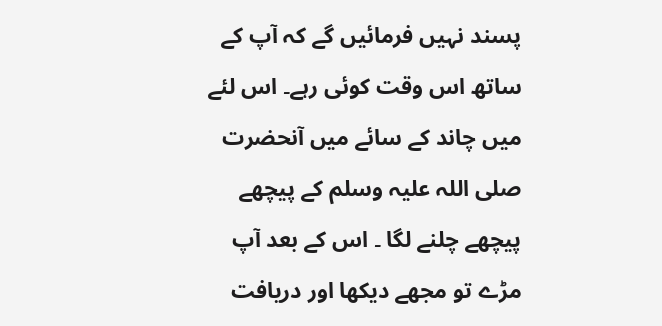پسند نہیں فرمائیں گے کہ آپ کے ساتھ اس وقت کوئی رہے۔ اس لئے میں چاند کے سائے میں آنحضرت صلی اللہ علیہ وسلم کے پیچھے پیچھے چلنے لگا ۔ اس کے بعد آپ مڑے تو مجھے دیکھا اور دریافت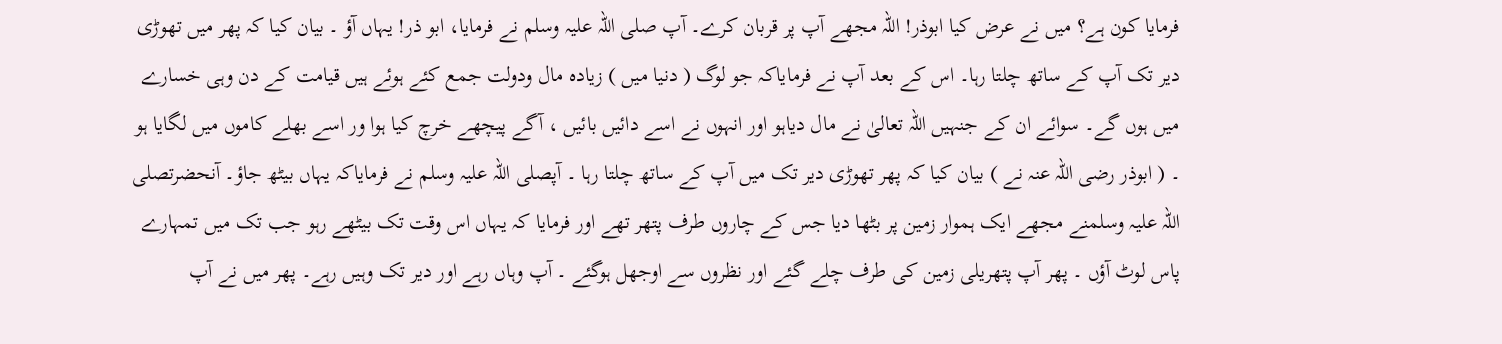فرمایا کون ہے؟ میں نے عرض کیا ابوذر! اللہ مجھے آپ پر قربان کرے۔ آپ صلی اللہ علیہ وسلم نے فرمایا، ابو ذر! یہاں آؤ ۔ بیان کیا کہ پھر میں تھوڑی دیر تک آپ کے ساتھ چلتا رہا۔ اس کے بعد آپ نے فرمایاکہ جو لوگ ( دنیا میں ) زیادہ مال ودولت جمع کئے ہوئے ہیں قیامت کے دن وہی خسارے میں ہوں گے۔ سوائے ان کے جنہیں اللہ تعالیٰ نے مال دیاہو اور انہوں نے اسے دائیں بائیں ، آگے پیچھے خرچ کیا ہوا ور اسے بھلے کاموں میں لگایا ہو ۔ ( ابوذر رضی اللہ عنہ نے ) بیان کیا کہ پھر تھوڑی دیر تک میں آپ کے ساتھ چلتا رہا ۔ آپصلی اللہ علیہ وسلم نے فرمایاکہ یہاں بیٹھ جاؤ۔ آنحضرتصلی اللہ علیہ وسلمنے مجھے ایک ہموار زمین پر بٹھا دیا جس کے چاروں طرف پتھر تھے اور فرمایا کہ یہاں اس وقت تک بیٹھے رہو جب تک میں تمہارے پاس لوٹ آؤں ۔ پھر آپ پتھریلی زمین کی طرف چلے گئے اور نظروں سے اوجھل ہوگئے ۔ آپ وہاں رہے اور دیر تک وہیں رہے۔ پھر میں نے آپ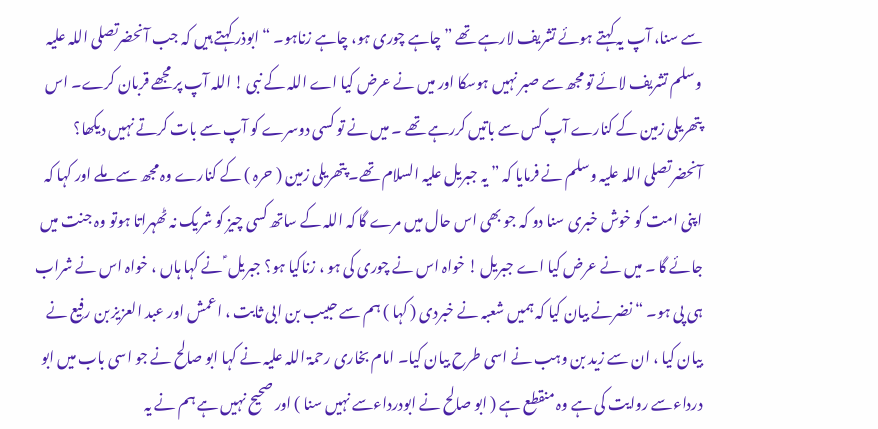سے سنا، آپ یہ کہتے ہوئے تشریف لارہے تھے ” چاہے چوری ہو، چاہے زناہو۔ “ ابوذر کہتے ہیں کہ جب آنحضرتصلی اللہ علیہ وسلم تشریف لائے تو مجھ سے صبر نہیں ہوسکا اور میں نے عرض کیا اے اللہ کے نبی ! اللہ آپ پر مجھے قربان کرے۔ اس پتھریلی زمین کے کنارے آپ کس سے باتیں کررہے تھے ۔ میں نے تو کسی دوسرے کو آپ سے بات کرتے نہیں دیکھا؟ آنحضرتصلی اللہ علیہ وسلم نے فرمایا کہ ” یہ جبریل علیہ السلام تھے۔ پتھریلی زمین ( حرہ ) کے کنارے وہ مجھ سے ملے اور کہا کہ اپنی امت کو خوش خبری سنا دو کہ جو بھی اس حال میں مرے گا کہ اللہ کے ساتھ کسی چیز کو شریک نہ ٹھہراتا ہوتو وہ جنت میں جائے گا ۔ میں نے عرض کیا اے جبریل ! خواہ اس نے چوری کی ہو ، زناکیا ہو؟ جبریل ؑ نے کہا ہاں ، خواہ اس نے شراب ہی پی ہو۔ “ نضرنے بیان کیا کہ ہمیں شعبہ نے خبردی ( کہا ) ہم سے حبیب بن ابی ثابت ، اعمش اور عبد العزیز بن رفیع نے بیان کیا ، ان سے زید بن وہب نے اسی طرح بیان کیا۔ امام بخاری رحمۃ اللہ علیہ نے کہا ابو صالح نے جو اسی باب میں ابو درداءسے روایت کی ہے وہ منقطع ہے ( ابو صالح نے ابودرداءسے نہیں سنا ) اور صحیح نہیں ہے ہم نے یہ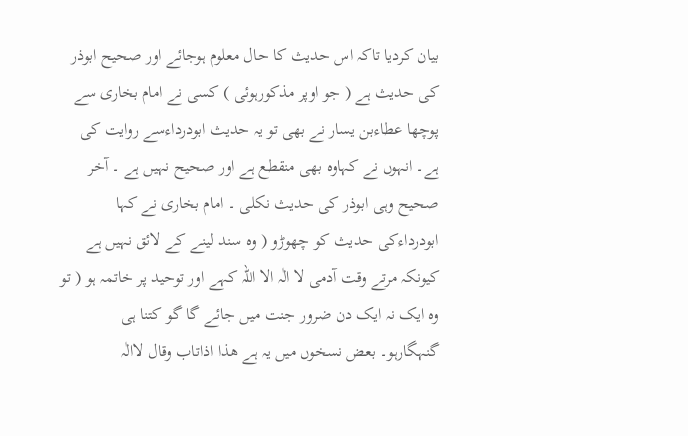بیان کردیا تاکہ اس حدیث کا حال معلوم ہوجائے اور صحیح ابوذر کی حدیث ہے ( جو اوپر مذکورہوئی ) کسی نے امام بخاری سے پوچھا عطاءبن یسار نے بھی تو یہ حدیث ابودرداءسے روایت کی ہے۔ انہوں نے کہاوہ بھی منقطع ہے اور صحیح نہیں ہے ۔ آخر صحیح وہی ابوذر کی حدیث نکلی ۔ امام بخاری نے کہا ابودرداءکی حدیث کو چھوڑو ( وہ سند لینے کے لائق نہیں ہے کیونکہ مرتے وقت آدمی لا الٰہ الا اللہ کہے اور توحید پر خاتمہ ہو ( تو وہ ایک نہ ایک دن ضرور جنت میں جائے گا گو کتنا ہی گنہگارہو۔ بعض نسخوں میں یہ ہے ھذا اذاتاب وقال لاالٰہ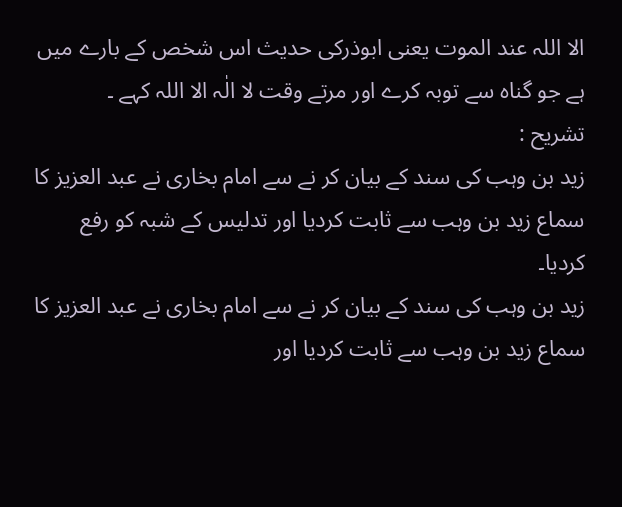الا اللہ عند الموت یعنی ابوذرکی حدیث اس شخص کے بارے میں ہے جو گناہ سے توبہ کرے اور مرتے وقت لا الٰہ الا اللہ کہے ۔
تشریح :
زید بن وہب کی سند کے بیان کر نے سے امام بخاری نے عبد العزیز کا سماع زید بن وہب سے ثابت کردیا اور تدلیس کے شبہ کو رفع کردیا۔
زید بن وہب کی سند کے بیان کر نے سے امام بخاری نے عبد العزیز کا سماع زید بن وہب سے ثابت کردیا اور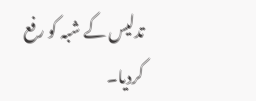تدلیس کے شبہ کو رفع کردیا۔